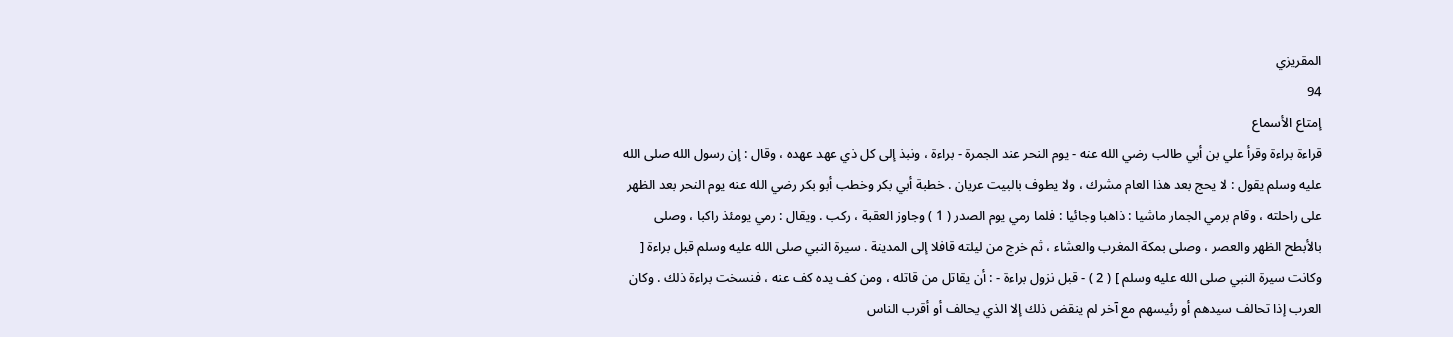المقريزي
94
إمتاع الأسماع
قراءة براءة وقرأ علي بن أبي طالب رضي الله عنه - يوم النحر عند الجمرة - براءة ، ونبذ إلى كل ذي عهد عهده ، وقال : إن رسول الله صلى الله عليه وسلم يقول : لا يحج بعد هذا العام مشرك ، ولا يطوف بالبيت عريان . خطبة أبي بكر وخطب أبو بكر رضي الله عنه يوم النحر بعد الظهر على راحلته ، وقام برمي الجمار ماشيا : ذاهبا وجائيا : فلما رمي يوم الصدر ( 1 ) وجاوز العقبة ، ركب . ويقال : رمي يومئذ راكبا ، وصلى بالأبطح الظهر والعصر ، وصلى بمكة المغرب والعشاء ، ثم خرج من ليلته قافلا إلى المدينة . سيرة النبي صلى الله عليه وسلم قبل براءة [ وكانت سيرة النبي صلى الله عليه وسلم ] ( 2 ) - قبل نزول براءة - : أن يقاتل من قاتله ، ومن كف يده كف عنه ، فنسخت براءة ذلك . وكان العرب إذا تحالف سيدهم أو رئيسهم مع آخر لم ينقض ذلك إلا الذي يحالف أو أقرب الناس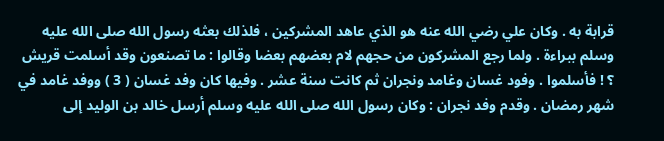قرابة به . وكان علي رضي الله عنه هو الذي عاهد المشركين ، فلذلك بعثه رسول الله صلى الله عليه وسلم ببراءة . ولما رجع المشركون من حجهم لام بعضهم بعضا وقالوا : ما تصنعون وقد أسلمت قريش ؟ ! فأسلموا . وفود غسان وغامد ونجران ثم كانت سنة عشر . وفيها كان وفد غسان ( 3 ) ووفد غامد في شهر رمضان . وقدم وفد نجران : وكان رسول الله صلى الله عليه وسلم أرسل خالد بن الوليد إلى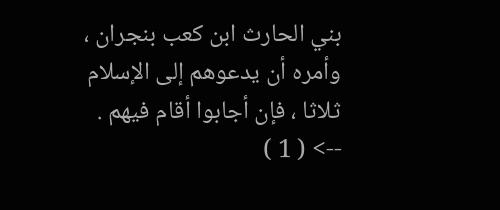بني الحارث ابن كعب بنجران ، وأمره أن يدعوهم إلى الإسلام ثلاثا ، فإن أجابوا أقام فيهم .
--> ( 1 )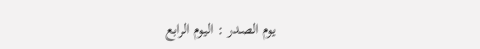يوم الصدر : اليوم الرابع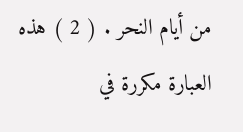من أيام النحر . ( 2 ) هذه العبارة مكررة في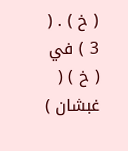( خ ) . ( 3 ) في ( خ ) ( غبشان )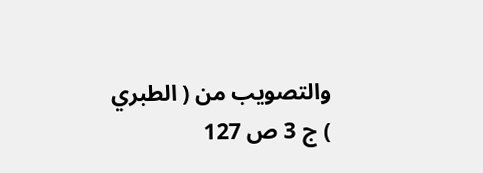والتصويب من ( الطبري ) ج 3 ص 127